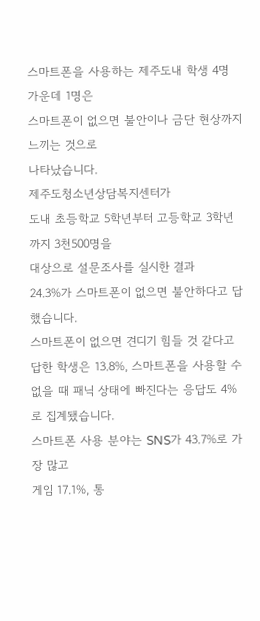스마트폰을 사용하는 제주도내 학생 4명 가운데 1명은
스마트폰이 없으면 불안이나 금단 현상까지 느끼는 것으로
나타났습니다.
제주도청소년상담복지센터가
도내 초등학교 5학년부터 고등학교 3학년까지 3천500명을
대상으로 설문조사를 실시한 결과
24.3%가 스마트폰이 없으면 불안하다고 답했습니다.
스마트폰이 없으면 견디기 힘들 것 같다고 답한 학생은 13.8%, 스마트폰을 사용할 수 없을 때 패닉 상태에 빠진다는 응답도 4%로 집계됐습니다.
스마트폰 사용 분야는 SNS가 43.7%로 가장 많고
게임 17.1%, 통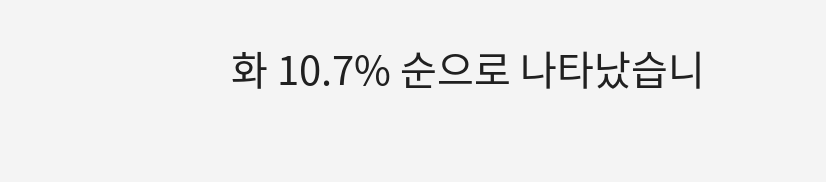화 10.7% 순으로 나타났습니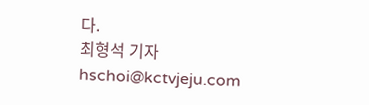다.
최형석 기자
hschoi@kctvjeju.com